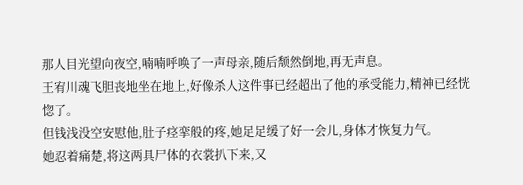那人目光望向夜空,喃喃呼唤了一声母亲,随后颓然倒地,再无声息。
王宥川魂飞胆丧地坐在地上,好像杀人这件事已经超出了他的承受能力,精神已经恍惚了。
但钱浅没空安慰他,肚子痉挛般的疼,她足足缓了好一会儿,身体才恢复力气。
她忍着痛楚,将这两具尸体的衣裳扒下来,又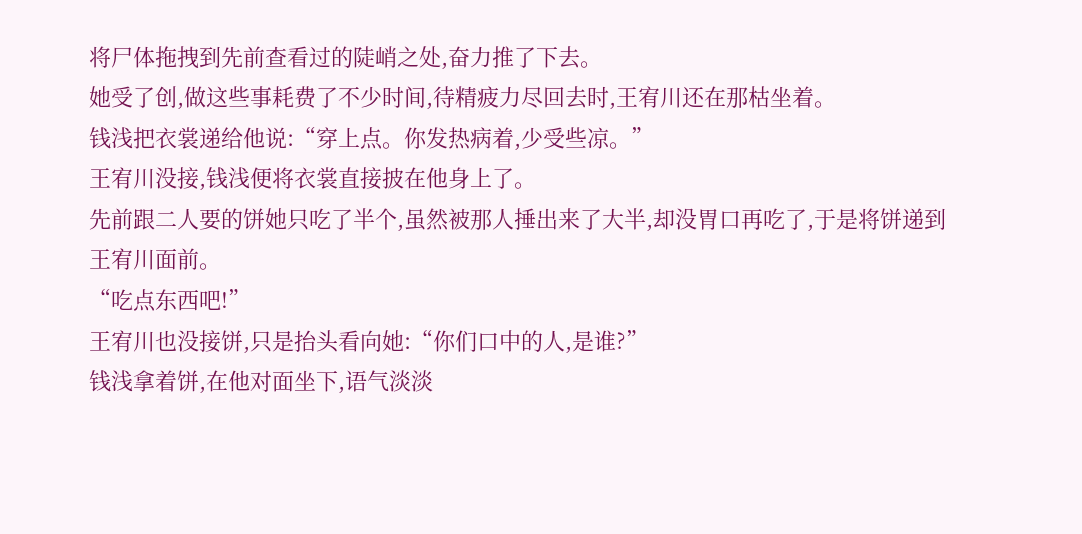将尸体拖拽到先前查看过的陡峭之处,奋力推了下去。
她受了创,做这些事耗费了不少时间,待精疲力尽回去时,王宥川还在那枯坐着。
钱浅把衣裳递给他说:“穿上点。你发热病着,少受些凉。”
王宥川没接,钱浅便将衣裳直接披在他身上了。
先前跟二人要的饼她只吃了半个,虽然被那人捶出来了大半,却没胃口再吃了,于是将饼递到王宥川面前。
“吃点东西吧!”
王宥川也没接饼,只是抬头看向她:“你们口中的人,是谁?”
钱浅拿着饼,在他对面坐下,语气淡淡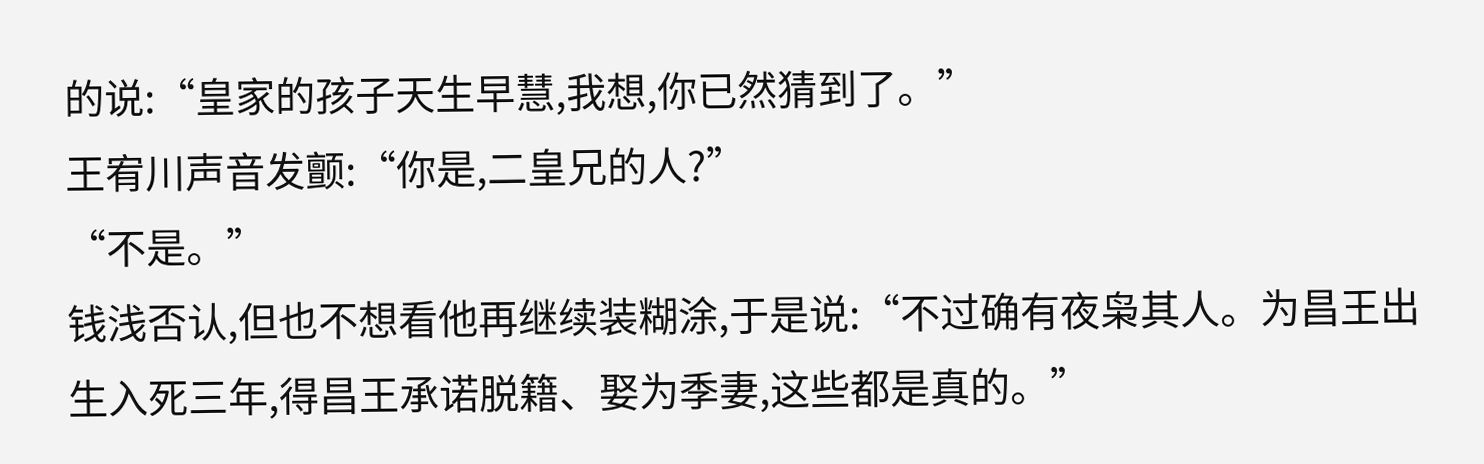的说:“皇家的孩子天生早慧,我想,你已然猜到了。”
王宥川声音发颤:“你是,二皇兄的人?”
“不是。”
钱浅否认,但也不想看他再继续装糊涂,于是说:“不过确有夜枭其人。为昌王出生入死三年,得昌王承诺脱籍、娶为季妻,这些都是真的。”